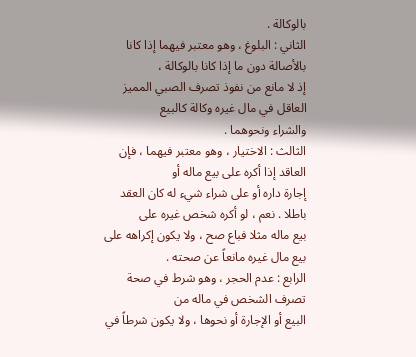بالوكالة .
الثاني : البلوغ ، وهو معتبر فيهما إذا كانا بالأصالة دون ما إذا كانا بالوكالة ،
إذ لا مانع من نفوذ تصرف الصبي المميز العاقل في مال غيره وكالة كالبيع
والشراء ونحوهما .
الثالث : الاختيار ، وهو معتبر فيهما ، فإن العاقد إذا أكره على بيع ماله أو
إجارة داره أو على شراء شيء له كان العقد باطلا . نعم ، لو أكره شخص غيره على
بيع ماله مثلا فباع صح ، ولا يكون إكراهه على بيع مال غيره مانعاً عن صحته .
الرابع : عدم الحجر ، وهو شرط في صحة تصرف الشخص في ماله من
البيع أو الإجارة أو نحوها ، ولا يكون شرطاً في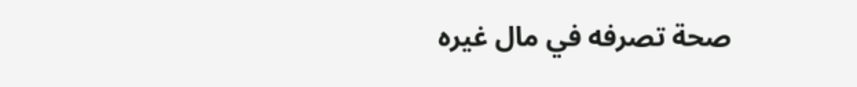صحة تصرفه في مال غيره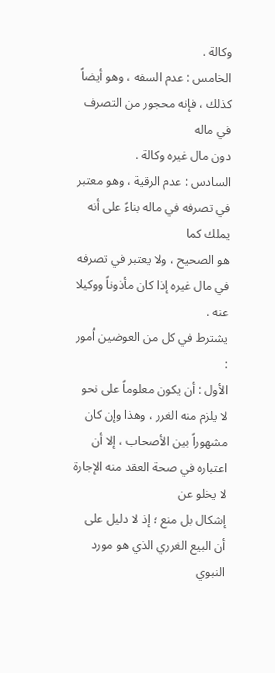وكالة .
الخامس : عدم السفه ، وهو أيضاً كذلك ، فإنه محجور من التصرف في ماله
دون مال غيره وكالة .
السادس : عدم الرقية ، وهو معتبر في تصرفه في ماله بناءً على أنه يملك كما
هو الصحيح ، ولا يعتبر في تصرفه في مال غيره إذا كان مأذوناً ووكيلا عنه .
يشترط في كل من العوضين اُمور :
الأول : أن يكون معلوماً على نحو لا يلزم منه الغرر ، وهذا وإن كان
مشهوراً بين الأصحاب ، إلا أن اعتباره في صحة العقد منه الإجارة لا يخلو عن
إشكال بل منع ؛ إذ لا دليل على أن البيع الغرري الذي هو مورد النبوي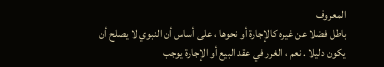المعروف
باطل فضلا عن غيره كالإجارة أو نحوها ، على أساس أن النبوي لا يصلح أن
يكون دليلا . نعم ، الغرر في عقد البيع أو الإجارة يوجب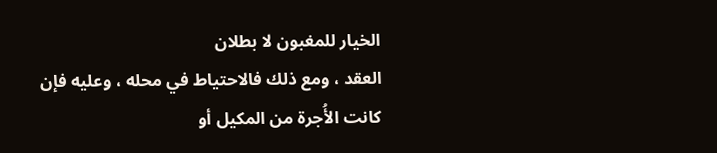الخيار للمغبون لا بطلان
العقد ، ومع ذلك فالاحتياط في محله ، وعليه فإن كانت الأُجرة من المكيل أو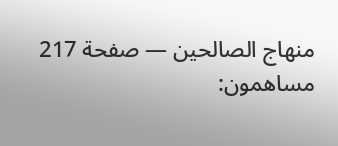منهاج الصالحين — صفحة 217
مساهمون: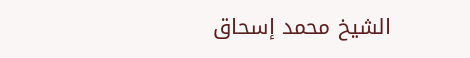الشيخ محمد إسحاق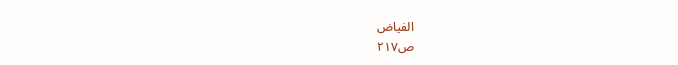الفياض
ص٢١٧